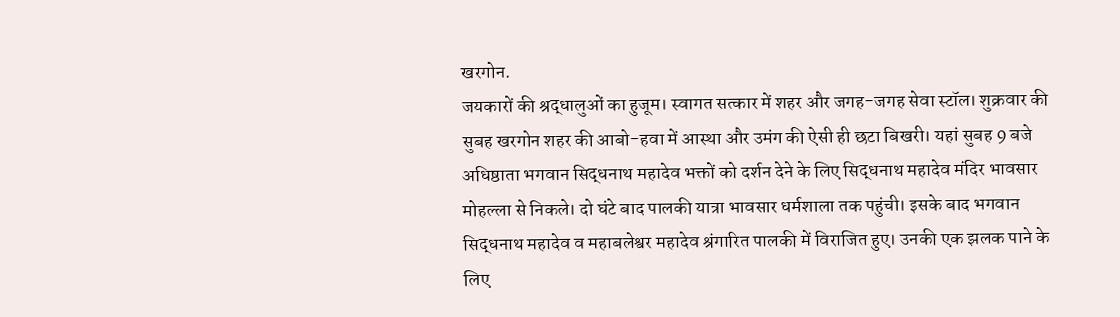खरगोन.
जयकारों की श्रद्धालुओं का हुजूम। स्वागत सत्कार में शहर और जगह-जगह सेवा स्टॉल। शुक्रवार की सुबह खरगोन शहर की आबो-हवा में आस्था और उमंग की ऐसी ही छटा बिखरी। यहां सुबह 9 बजे अधिष्ठाता भगवान सिद्धनाथ महादेव भक्तों को दर्शन देने के लिए सिद्धनाथ महादेव मंदिर भावसार मोहल्ला से निकले। दो घंटे बाद पालकी यात्रा भावसार धर्मशाला तक पहुंची। इसके बाद भगवान सिद्धनाथ महादेव व महाबलेश्वर महादेव श्रंगारित पालकी में विराजित हुए। उनकी एक झलक पाने के लिए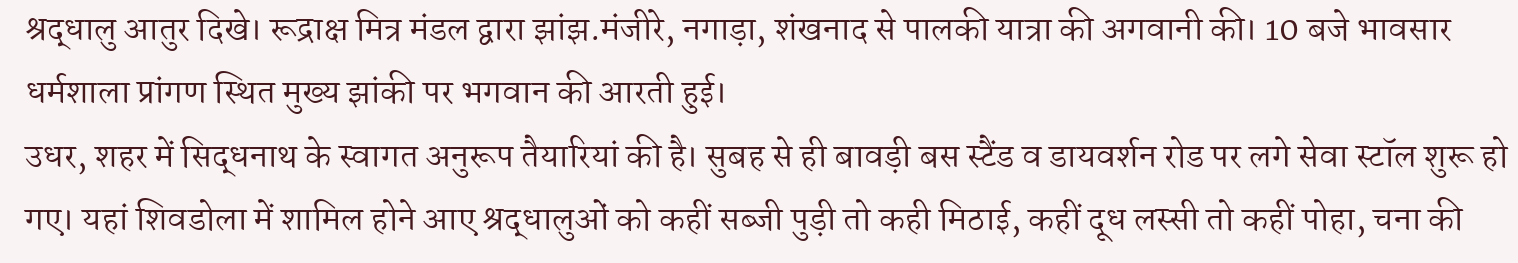श्रद्धालु आतुर दिखे। रूद्राक्ष मित्र मंडल द्वारा झांझ.मंजीरे, नगाड़ा, शंखनाद से पालकी यात्रा की अगवानी की। 10 बजे भावसार धर्मशाला प्रांगण स्थित मुख्य झांकी पर भगवान की आरती हुई।
उधर, शहर में सिद्धनाथ के स्वागत अनुरूप तैयारियां की है। सुबह से ही बावड़ी बस स्टैंड व डायवर्शन रोड पर लगे सेवा स्टॉल शुरू हो गए। यहां शिवडोला में शामिल होने आए श्रद्धालुओं को कहीं सब्जी पुड़ी तो कही मिठाई, कहीं दूध लस्सी तो कहीं पोहा, चना की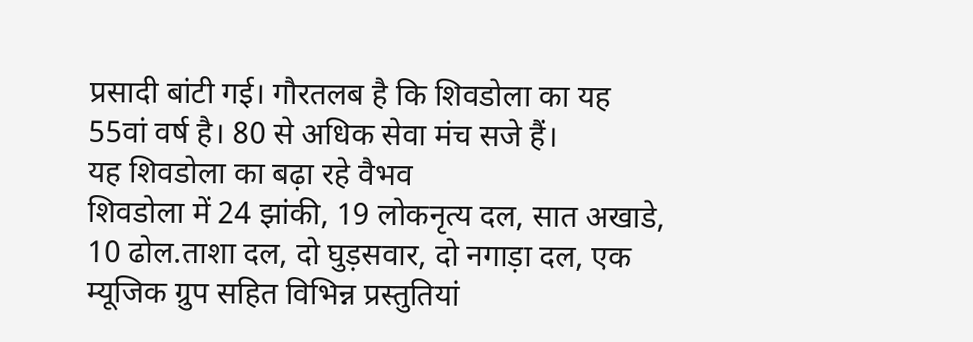प्रसादी बांटी गई। गौरतलब है कि शिवडोला का यह 55वां वर्ष है। 80 से अधिक सेवा मंच सजे हैं।
यह शिवडोला का बढ़ा रहे वैभव
शिवडोला में 24 झांकी, 19 लोकनृत्य दल, सात अखाडे, 10 ढोल.ताशा दल, दो घुड़सवार, दो नगाड़ा दल, एक म्यूजिक ग्रुप सहित विभिन्न प्रस्तुतियां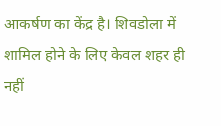आकर्षण का केंद्र है। शिवडोला में शामिल होने के लिए केवल शहर ही नहीं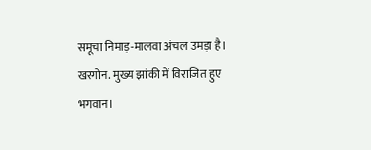समूचा निमाड़-मालवा अंचल उमड़ा है।
खरगोन. मुख्य झांकी में विराजित हुए भगवान।